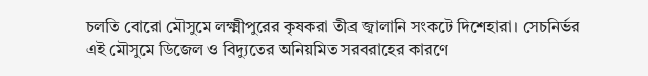চলতি বোরো মৌসুমে লক্ষ্মীপুরের কৃষকরা তীব্র জ্বালানি সংকটে দিশেহারা। সেচনির্ভর এই মৌসুমে ডিজেল ও বিদ্যুতের অনিয়মিত সরবরাহের কারণে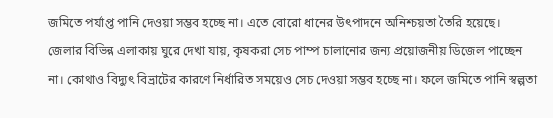জমিতে পর্যাপ্ত পানি দেওয়া সম্ভব হচ্ছে না। এতে বোরো ধানের উৎপাদনে অনিশ্চয়তা তৈরি হয়েছে।
জেলার বিভিন্ন এলাকায় ঘুরে দেখা যায়, কৃষকরা সেচ পাম্প চালানোর জন্য প্রয়োজনীয় ডিজেল পাচ্ছেন না। কোথাও বিদ্যুৎ বিভ্রাটের কারণে নির্ধারিত সময়েও সেচ দেওয়া সম্ভব হচ্ছে না। ফলে জমিতে পানি স্বল্পতা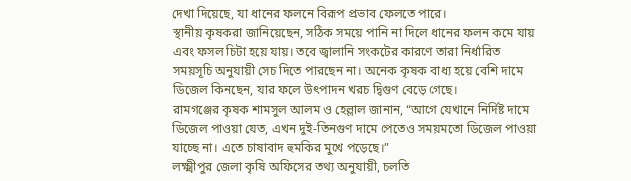দেখা দিয়েছে, যা ধানের ফলনে বিরূপ প্রভাব ফেলতে পারে।
স্থানীয় কৃষকরা জানিয়েছেন, সঠিক সময়ে পানি না দিলে ধানের ফলন কমে যায় এবং ফসল চিটা হয়ে যায়। তবে জ্বালানি সংকটের কারণে তারা নির্ধারিত সময়সূচি অনুযায়ী সেচ দিতে পারছেন না। অনেক কৃষক বাধ্য হয়ে বেশি দামে ডিজেল কিনছেন, যার ফলে উৎপাদন খরচ দ্বিগুণ বেড়ে গেছে।
রামগঞ্জের কৃষক শামসুল আলম ও হেল্লাল জানান, “আগে যেখানে নির্দিষ্ট দামে ডিজেল পাওয়া যেত, এখন দুই-তিনগুণ দামে পেতেও সময়মতো ডিজেল পাওয়া যাচ্ছে না। এতে চাষাবাদ হুমকির মুখে পড়েছে।”
লক্ষ্মীপুর জেলা কৃষি অফিসের তথ্য অনুযায়ী, চলতি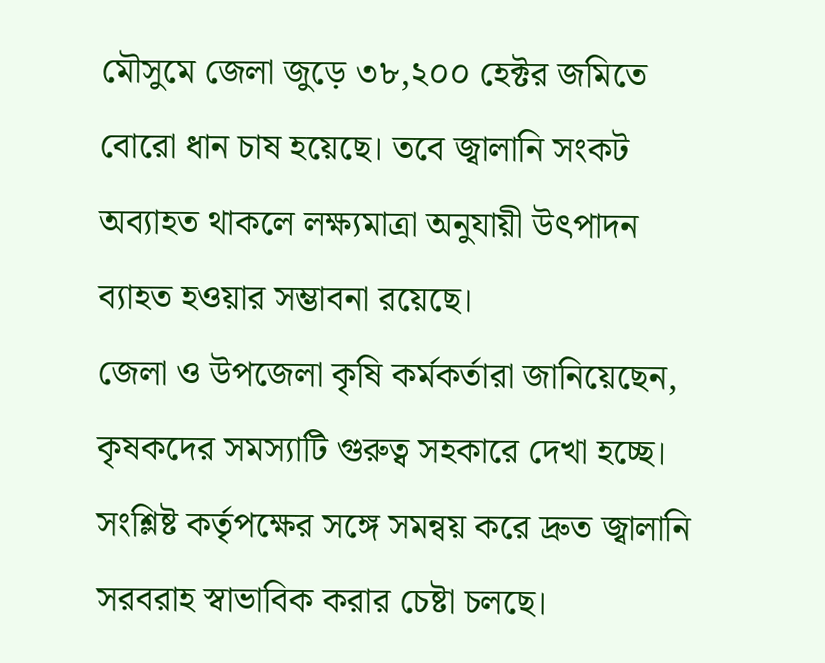মৌসুমে জেলা জুড়ে ৩৮,২০০ হেক্টর জমিতে বোরো ধান চাষ হয়েছে। তবে জ্বালানি সংকট অব্যাহত থাকলে লক্ষ্যমাত্রা অনুযায়ী উৎপাদন ব্যাহত হওয়ার সম্ভাবনা রয়েছে।
জেলা ও উপজেলা কৃষি কর্মকর্তারা জানিয়েছেন, কৃষকদের সমস্যাটি গুরুত্ব সহকারে দেখা হচ্ছে। সংশ্লিষ্ট কর্তৃপক্ষের সঙ্গে সমন্বয় করে দ্রুত জ্বালানি সরবরাহ স্বাভাবিক করার চেষ্টা চলছে।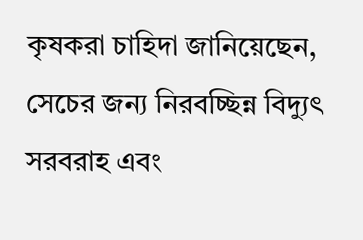কৃষকরা চাহিদা জানিয়েছেন, সেচের জন্য নিরবচ্ছিন্ন বিদ্যুৎ সরবরাহ এবং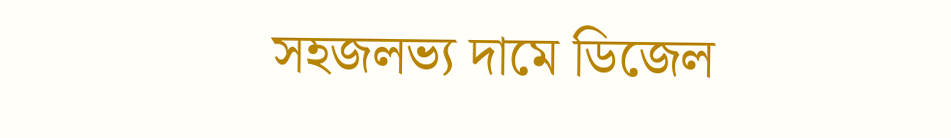সহজলভ্য দামে ডিজেল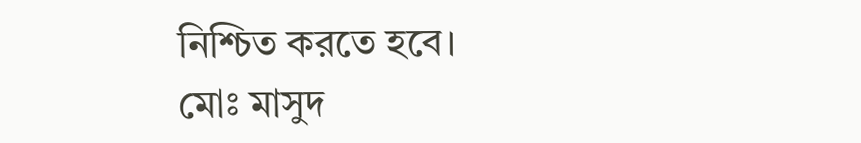নিশ্চিত করতে হবে।
মোঃ মাসুদ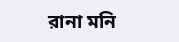রানা মনি